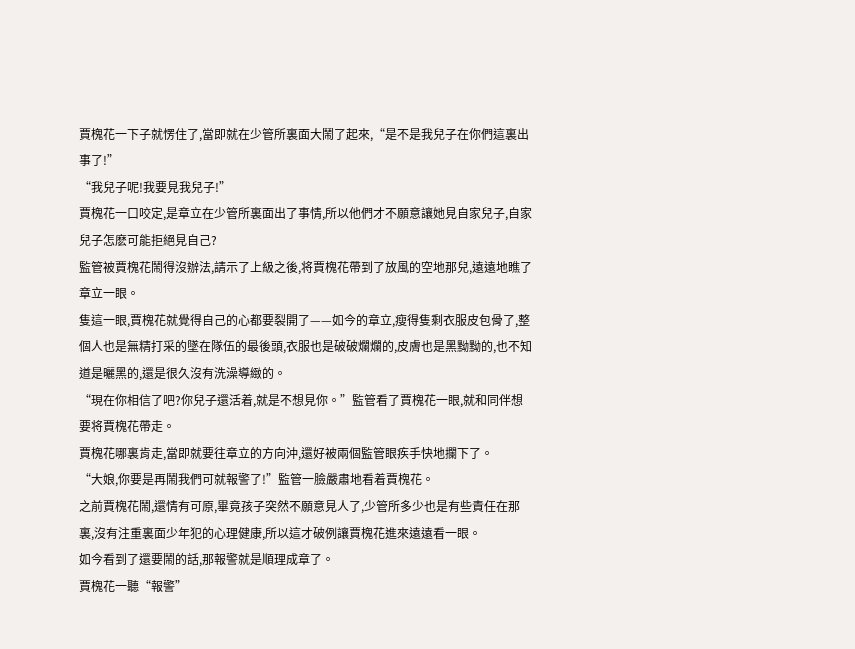賈槐花一下子就愣住了,當即就在少管所裏面大鬧了起來,“是不是我兒子在你們這裏出事了!”
“我兒子呢!我要見我兒子!”
賈槐花一口咬定,是章立在少管所裏面出了事情,所以他們才不願意讓她見自家兒子,自家兒子怎麽可能拒絕見自己?
監管被賈槐花鬧得沒辦法,請示了上級之後,将賈槐花帶到了放風的空地那兒,遠遠地瞧了章立一眼。
隻這一眼,賈槐花就覺得自己的心都要裂開了——如今的章立,瘦得隻剩衣服皮包骨了,整個人也是無精打采的墜在隊伍的最後頭,衣服也是破破爛爛的,皮膚也是黑黝黝的,也不知道是曬黑的,還是很久沒有洗澡導緻的。
“現在你相信了吧?你兒子還活着,就是不想見你。”監管看了賈槐花一眼,就和同伴想要将賈槐花帶走。
賈槐花哪裏肯走,當即就要往章立的方向沖,還好被兩個監管眼疾手快地攔下了。
“大娘,你要是再鬧我們可就報警了!”監管一臉嚴肅地看着賈槐花。
之前賈槐花鬧,還情有可原,畢竟孩子突然不願意見人了,少管所多少也是有些責任在那裏,沒有注重裏面少年犯的心理健康,所以這才破例讓賈槐花進來遠遠看一眼。
如今看到了還要鬧的話,那報警就是順理成章了。
賈槐花一聽“報警”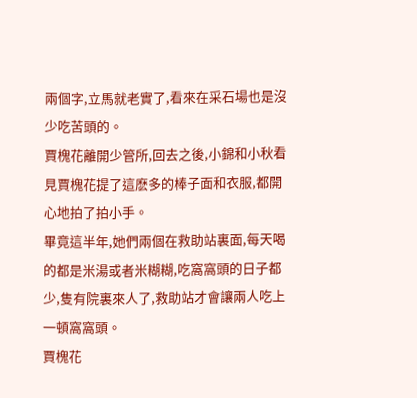兩個字,立馬就老實了,看來在采石場也是沒少吃苦頭的。
賈槐花離開少管所,回去之後,小錦和小秋看見賈槐花提了這麽多的棒子面和衣服,都開心地拍了拍小手。
畢竟這半年,她們兩個在救助站裏面,每天喝的都是米湯或者米糊糊,吃窩窩頭的日子都少,隻有院裏來人了,救助站才會讓兩人吃上一頓窩窩頭。
賈槐花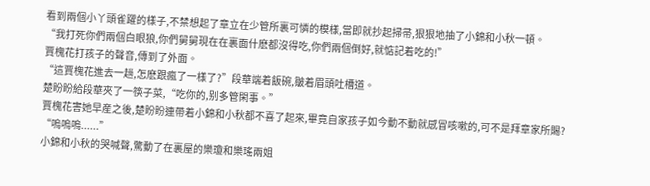看到兩個小丫頭雀躍的樣子,不禁想起了章立在少管所裏可憐的模樣,當即就抄起掃帚,狠狠地抽了小錦和小秋一頓。
“我打死你們兩個白眼狼,你們舅舅現在在裏面什麽都沒得吃,你們兩個倒好,就惦記着吃的!”
賈槐花打孩子的聲音,傳到了外面。
“這賈槐花進去一趟,怎麽跟瘋了一樣了?”段華端着飯碗,皺着眉頭吐槽道。
楚盼盼給段華夾了一筷子菜,“吃你的,别多管閑事。”
賈槐花害她早産之後,楚盼盼連帶着小錦和小秋都不喜了起來,畢竟自家孩子如今動不動就感冒咳嗽的,可不是拜章家所賜?
“嗚嗚嗚......”
小錦和小秋的哭喊聲,驚動了在裏屋的樂瓊和樂瑤兩姐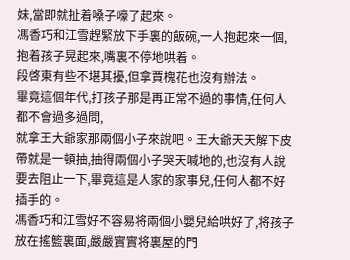妹,當即就扯着嗓子嚎了起來。
馮香巧和江雪趕緊放下手裏的飯碗,一人抱起來一個,抱着孩子晃起來,嘴裏不停地哄着。
段啓東有些不堪其擾,但拿賈槐花也沒有辦法。
畢竟這個年代,打孩子那是再正常不過的事情,任何人都不會過多過問,
就拿王大爺家那兩個小子來說吧。王大爺天天解下皮帶就是一頓抽,抽得兩個小子哭天喊地的,也沒有人說要去阻止一下,畢竟這是人家的家事兒,任何人都不好插手的。
馮香巧和江雪好不容易将兩個小嬰兒給哄好了,将孩子放在搖籃裏面,嚴嚴實實将裏屋的門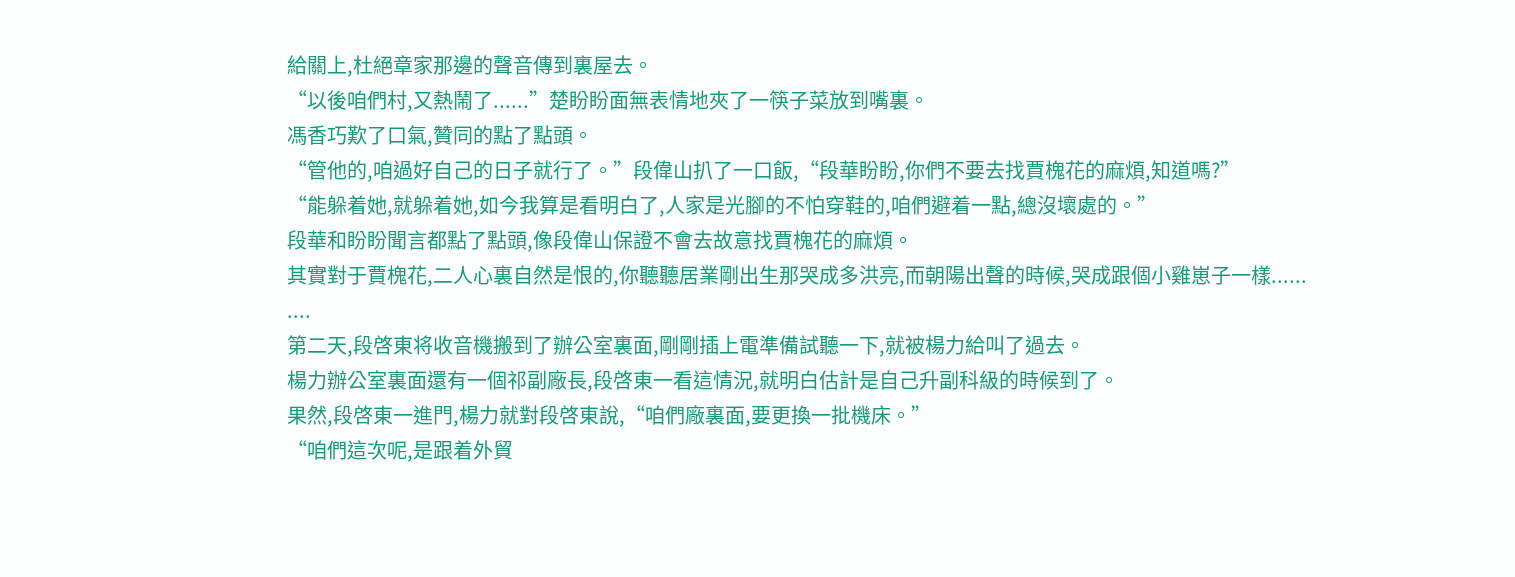給關上,杜絕章家那邊的聲音傳到裏屋去。
“以後咱們村,又熱鬧了......”楚盼盼面無表情地夾了一筷子菜放到嘴裏。
馮香巧歎了口氣,贊同的點了點頭。
“管他的,咱過好自己的日子就行了。”段偉山扒了一口飯,“段華盼盼,你們不要去找賈槐花的麻煩,知道嗎?”
“能躲着她,就躲着她,如今我算是看明白了,人家是光腳的不怕穿鞋的,咱們避着一點,總沒壞處的。”
段華和盼盼聞言都點了點頭,像段偉山保證不會去故意找賈槐花的麻煩。
其實對于賈槐花,二人心裏自然是恨的,你聽聽居業剛出生那哭成多洪亮,而朝陽出聲的時候,哭成跟個小雞崽子一樣......
....
第二天,段啓東将收音機搬到了辦公室裏面,剛剛插上電準備試聽一下,就被楊力給叫了過去。
楊力辦公室裏面還有一個祁副廠長,段啓東一看這情況,就明白估計是自己升副科級的時候到了。
果然,段啓東一進門,楊力就對段啓東說,“咱們廠裏面,要更換一批機床。”
“咱們這次呢,是跟着外貿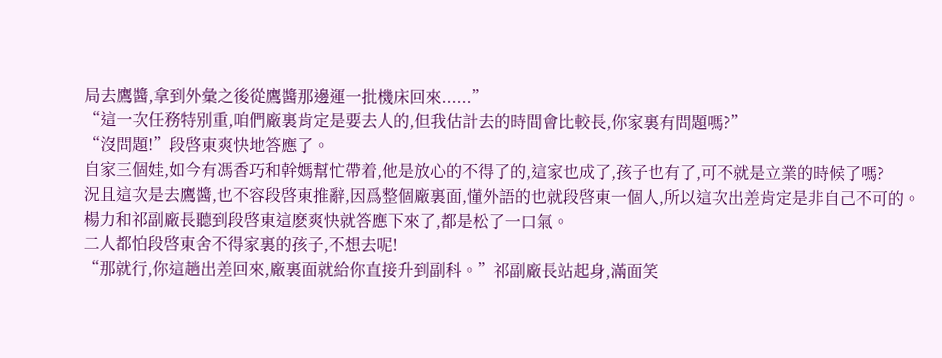局去鷹醬,拿到外彙之後從鷹醬那邊運一批機床回來......”
“這一次任務特别重,咱們廠裏肯定是要去人的,但我估計去的時間會比較長,你家裏有問題嗎?”
“沒問題!”段啓東爽快地答應了。
自家三個娃,如今有馮香巧和幹媽幫忙帶着,他是放心的不得了的,這家也成了,孩子也有了,可不就是立業的時候了嗎?
況且這次是去鷹醬,也不容段啓東推辭,因爲整個廠裏面,懂外語的也就段啓東一個人,所以這次出差肯定是非自己不可的。
楊力和祁副廠長聽到段啓東這麽爽快就答應下來了,都是松了一口氣。
二人都怕段啓東舍不得家裏的孩子,不想去呢!
“那就行,你這趟出差回來,廠裏面就給你直接升到副科。”祁副廠長站起身,滿面笑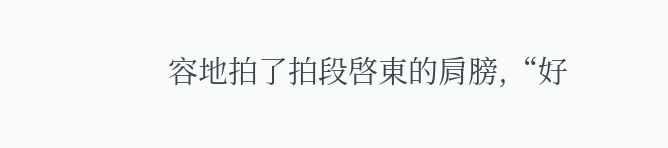容地拍了拍段啓東的肩膀,“好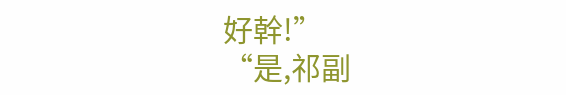好幹!”
“是,祁副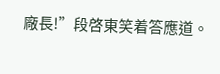廠長!”段啓東笑着答應道。